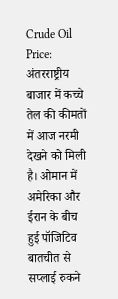Crude Oil Price: अंतरराष्ट्रीय बाजार में कच्चे तेल की कीमतों में आज नरमी देखने को मिली है। ओमान में अमेरिका और ईरान के बीच हुई पॉजिटिव बातचीत से सप्लाई रुकने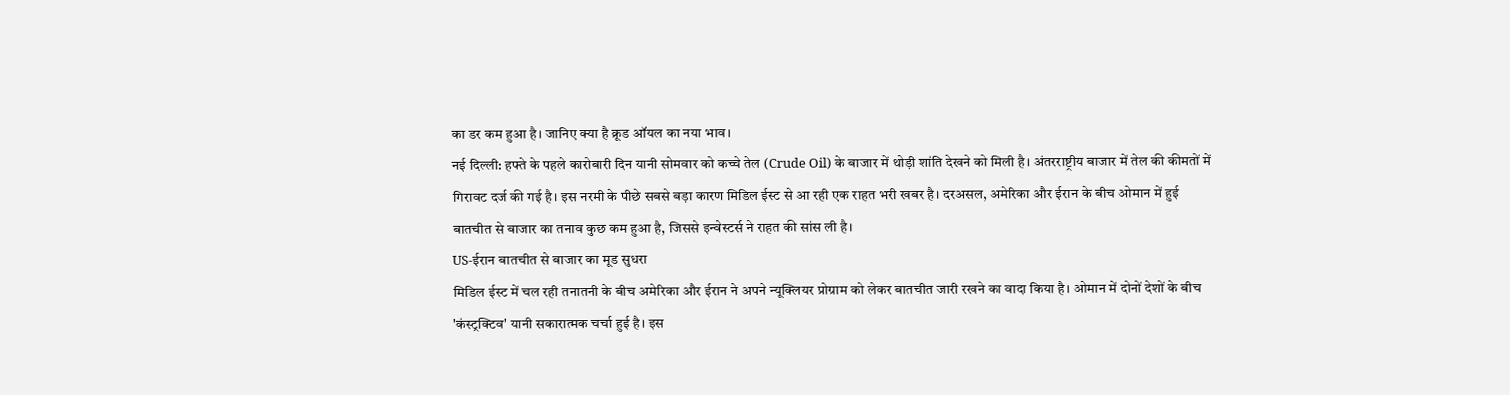का डर कम हुआ है। जानिए क्या है क्रूड ऑयल का नया भाव।
नई दिल्ली: हफ्ते के पहले कारोबारी दिन यानी सोमवार को कच्चे तेल (Crude Oil) के बाजार में थोड़ी शांति देखने को मिली है। अंतरराष्ट्रीय बाजार में तेल की कीमतों में गिरावट दर्ज की गई है। इस नरमी के पीछे सबसे बड़ा कारण मिडिल ईस्ट से आ रही एक राहत भरी खबर है। दरअसल, अमेरिका और ईरान के बीच ओमान में हुई बातचीत से बाजार का तनाव कुछ कम हुआ है, जिससे इन्वेस्टर्स ने राहत की सांस ली है।
US-ईरान बातचीत से बाजार का मूड सुधरा
मिडिल ईस्ट में चल रही तनातनी के बीच अमेरिका और ईरान ने अपने न्यूक्लियर प्रोग्राम को लेकर बातचीत जारी रखने का वादा किया है। ओमान में दोनों देशों के बीच 'कंस्ट्रक्टिव' यानी सकारात्मक चर्चा हुई है। इस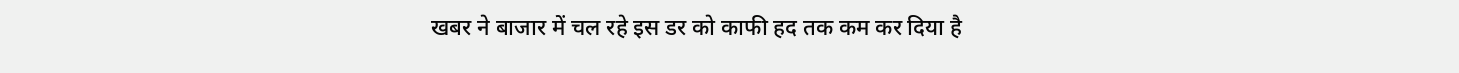खबर ने बाजार में चल रहे इस डर को काफी हद तक कम कर दिया है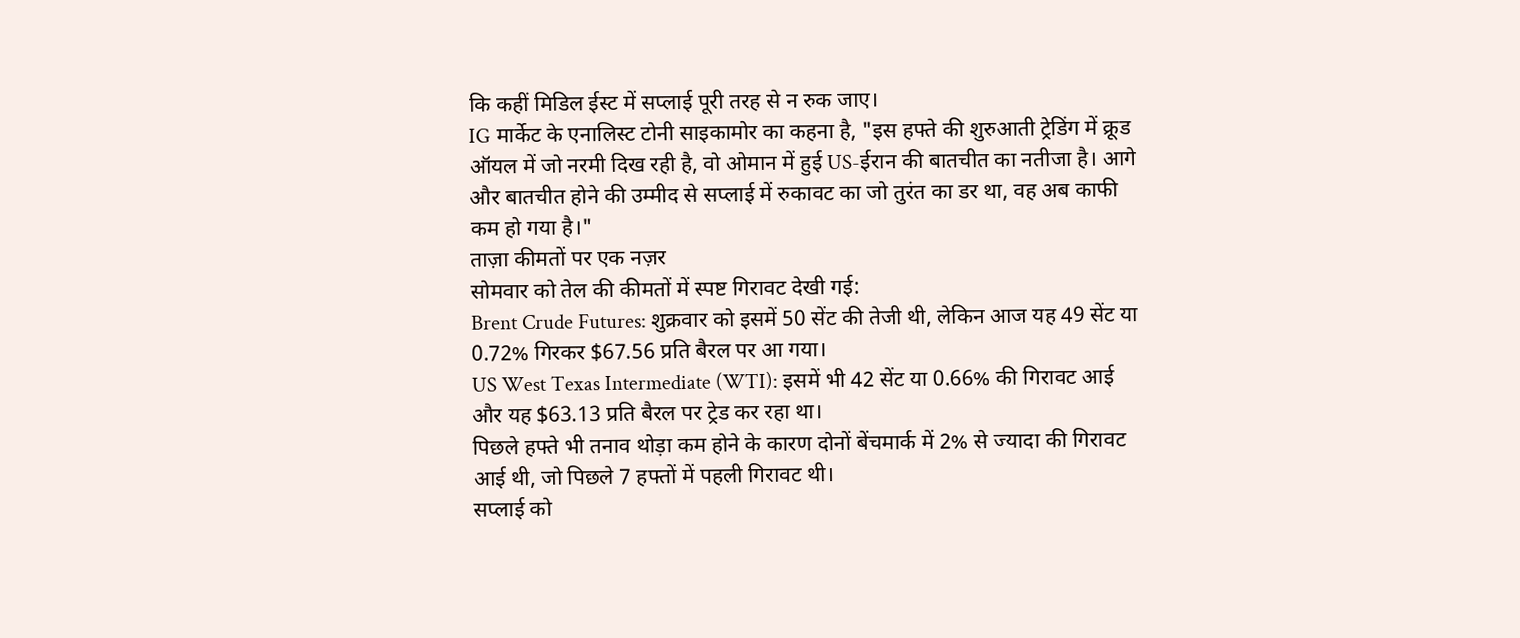कि कहीं मिडिल ईस्ट में सप्लाई पूरी तरह से न रुक जाए।
IG मार्केट के एनालिस्ट टोनी साइकामोर का कहना है, "इस हफ्ते की शुरुआती ट्रेडिंग में क्रूड ऑयल में जो नरमी दिख रही है, वो ओमान में हुई US-ईरान की बातचीत का नतीजा है। आगे और बातचीत होने की उम्मीद से सप्लाई में रुकावट का जो तुरंत का डर था, वह अब काफी कम हो गया है।"
ताज़ा कीमतों पर एक नज़र
सोमवार को तेल की कीमतों में स्पष्ट गिरावट देखी गई:
Brent Crude Futures: शुक्रवार को इसमें 50 सेंट की तेजी थी, लेकिन आज यह 49 सेंट या 0.72% गिरकर $67.56 प्रति बैरल पर आ गया।
US West Texas Intermediate (WTI): इसमें भी 42 सेंट या 0.66% की गिरावट आई और यह $63.13 प्रति बैरल पर ट्रेड कर रहा था।
पिछले हफ्ते भी तनाव थोड़ा कम होने के कारण दोनों बेंचमार्क में 2% से ज्यादा की गिरावट आई थी, जो पिछले 7 हफ्तों में पहली गिरावट थी।
सप्लाई को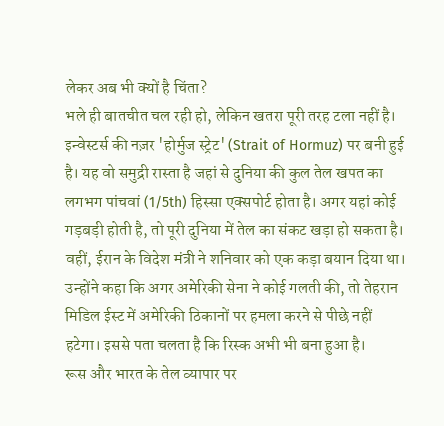लेकर अब भी क्यों है चिंता?
भले ही बातचीत चल रही हो, लेकिन खतरा पूरी तरह टला नहीं है। इन्वेस्टर्स की नज़र 'होर्मुज स्ट्रेट' (Strait of Hormuz) पर बनी हुई है। यह वो समुद्री रास्ता है जहां से दुनिया की कुल तेल खपत का लगभग पांचवां (1/5th) हिस्सा एक्सपोर्ट होता है। अगर यहां कोई गड़बड़ी होती है, तो पूरी दुनिया में तेल का संकट खड़ा हो सकता है।
वहीं, ईरान के विदेश मंत्री ने शनिवार को एक कड़ा बयान दिया था। उन्होंने कहा कि अगर अमेरिकी सेना ने कोई गलती की, तो तेहरान मिडिल ईस्ट में अमेरिकी ठिकानों पर हमला करने से पीछे नहीं हटेगा। इससे पता चलता है कि रिस्क अभी भी बना हुआ है।
रूस और भारत के तेल व्यापार पर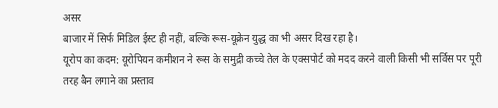असर
बाजार में सिर्फ मिडिल ईस्ट ही नहीं, बल्कि रूस-यूक्रेन युद्ध का भी असर दिख रहा है।
यूरोप का कदम: यूरोपियन कमीशन ने रूस के समुद्री कच्चे तेल के एक्सपोर्ट को मदद करने वाली किसी भी सर्विस पर पूरी तरह बैन लगाने का प्रस्ताव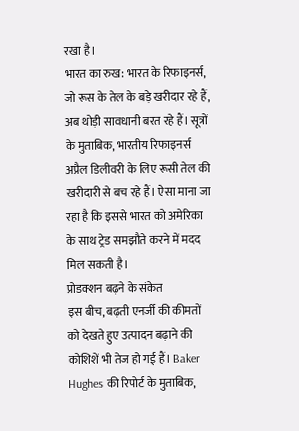रखा है।
भारत का रुख: भारत के रिफाइनर्स, जो रूस के तेल के बड़े खरीदार रहे हैं, अब थोड़ी सावधानी बरत रहे हैं। सूत्रों के मुताबिक, भारतीय रिफाइनर्स अप्रैल डिलीवरी के लिए रूसी तेल की खरीदारी से बच रहे हैं। ऐसा माना जा रहा है कि इससे भारत को अमेरिका के साथ ट्रेड समझौते करने में मदद मिल सकती है।
प्रोडक्शन बढ़ने के संकेत
इस बीच, बढ़ती एनर्जी की कीमतों को देखते हुए उत्पादन बढ़ाने की कोशिशें भी तेज हो गई हैं। Baker Hughes की रिपोर्ट के मुताबिक,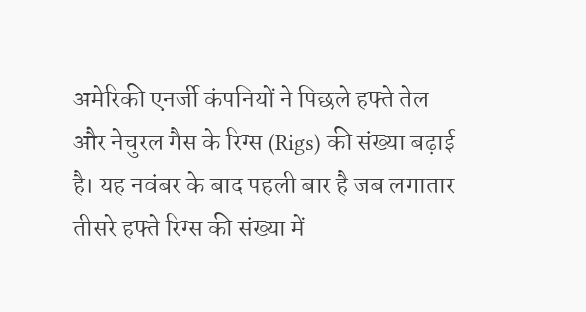अमेरिकी एनर्जी कंपनियों ने पिछले हफ्ते तेल और नेचुरल गैस के रिग्स (Rigs) की संख्या बढ़ाई है। यह नवंबर के बाद पहली बार है जब लगातार तीसरे हफ्ते रिग्स की संख्या में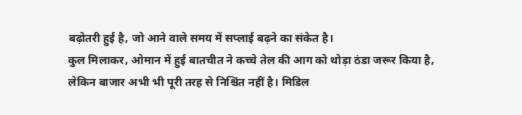बढ़ोतरी हुई है, जो आने वाले समय में सप्लाई बढ़ने का संकेत है।
कुल मिलाकर, ओमान में हुई बातचीत ने कच्चे तेल की आग को थोड़ा ठंडा जरूर किया है, लेकिन बाजार अभी भी पूरी तरह से निश्चिंत नहीं है। मिडिल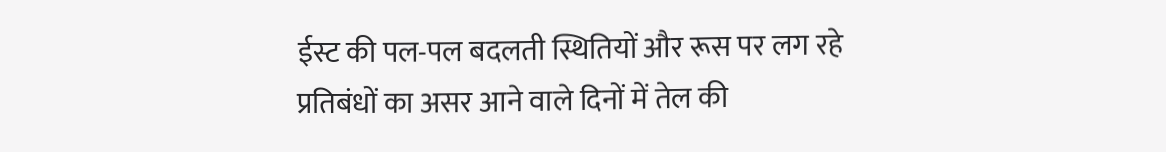ईस्ट की पल-पल बदलती स्थितियों और रूस पर लग रहे प्रतिबंधों का असर आने वाले दिनों में तेल की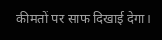कीमतों पर साफ दिखाई देगा।